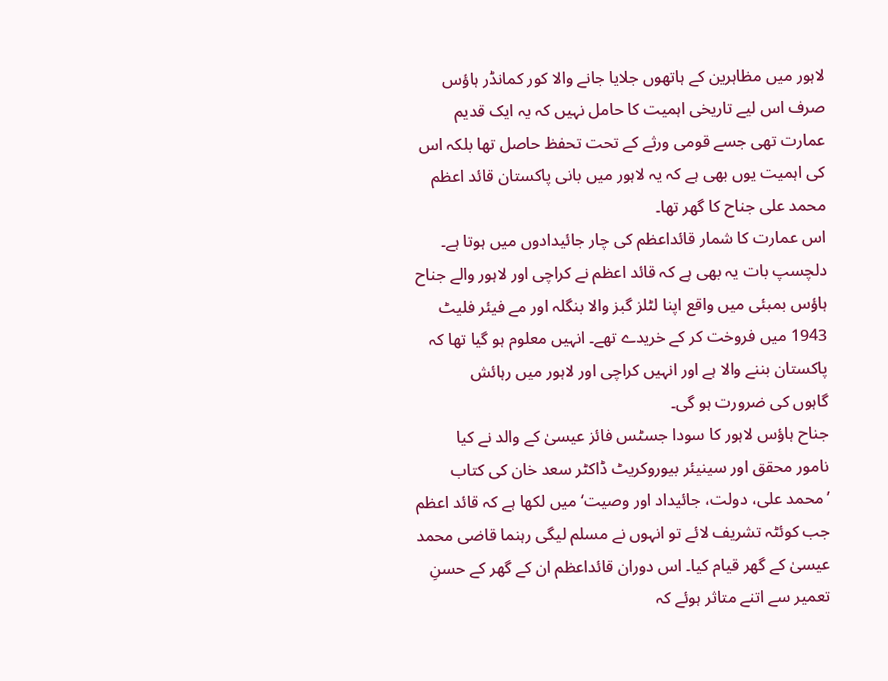لاہور میں مظاہرین کے ہاتھوں جلایا جانے والا کور کمانڈر ہاؤس صرف اس لیے تاریخی اہمیت کا حامل نہیں کہ یہ ایک قدیم عمارت تھی جسے قومی ورثے کے تحت تحفظ حاصل تھا بلکہ اس کی اہمیت یوں بھی ہے کہ یہ لاہور میں بانی پاکستان قائد اعظم محمد علی جناح کا گھر تھا۔
اس عمارت کا شمار قائداعظم کی چار جائیدادوں میں ہوتا ہے۔ دلچسپ بات یہ بھی ہے کہ قائد اعظم نے کراچی اور لاہور والے جناح ہاؤس بمبئی میں واقع اپنا لٹلز گبز والا بنگلہ اور مے فیئر فلیٹ 1943 میں فروخت کر کے خریدے تھے۔ انہیں معلوم ہو گیا تھا کہ پاکستان بننے والا ہے اور انہیں کراچی اور لاہور میں رہائش
گاہوں کی ضرورت ہو گی۔
جناح ہاؤس لاہور کا سودا جسٹس فائز عیسیٰ کے والد نے کیا
نامور محقق اور سینیئر بیوروکریٹ ڈاکٹر سعد خان کی کتاب ’محمد علی، دولت، جائیداد اور وصیت‘ میں لکھا ہے کہ قائد اعظم جب کوئٹہ تشریف لائے تو انہوں نے مسلم لیگی رہنما قاضی محمد عیسیٰ کے گھر قیام کیا۔ اس دوران قائداعظم ان کے گھر کے حسنِ تعمیر سے اتنے متاثر ہوئے کہ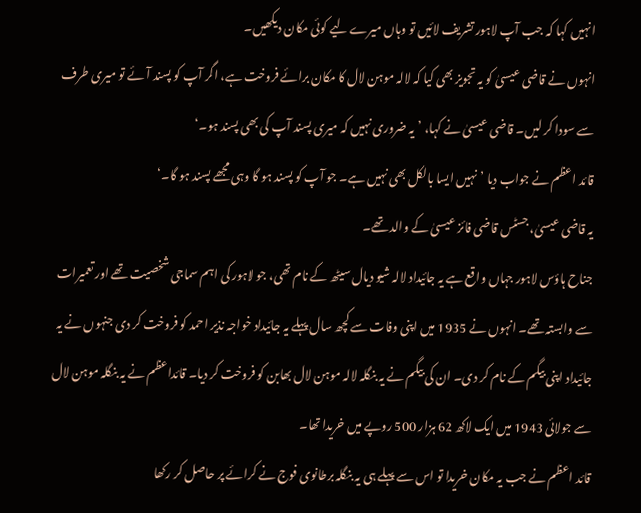انہیں کہا کہ جب آپ لاہور تشریف لائیں تو وہاں میرے لیے کوئی مکان دیکھیں۔
انہوں نے قاضی عیسیٰ کو یہ تجویز بھی کیا کہ لالہ موہن لال کا مکان برائے فروخت ہے، اگر آپ کو پسند آئے تو میری طرف سے سودا کر لیں۔ قاضی عیسیٰ نے کہا، ’یہ ضروری نہیں کہ میری پسند آپ کی بھی پسند ہو۔‘
قائد اعظم نے جواب دیا ’نہیں ایسا بالکل بھی نہیں ہے۔ جو آپ کو پسند ہو گا وہی مجھے پسند ہو گا۔‘
یہ قاضی عیسیٰ، جسٹس قاضی فائز عیسیٰ کے والد تھے۔
جناح ہاؤس لاہور جہاں واقع ہے یہ جائیداد لالہ شیو دیال سیٹھ کے نام تھی، جو لاہور کی اہم سماجی شخصیت تھے اور تعمیرات سے وابستہ تھے۔ انہوں نے 1935 میں اپنی وفات سے کچھ سال پہلے یہ جائیداد خواجہ نذیر احمد کو فروخت کر دی جنہوں نے یہ جائیداد اپنی بیگم کے نام کر دی۔ ان کی بیگم نے یہ بنگلہ لالہ موہن لال بھابن کو فروخت کر دیا۔ قائداعظم نے یہ بنگلہ موہن لال سے جولائی 1943 میں ایک لاکھ 62 ہزار 500 روپے میں خریدا تھا۔
قائد اعظم نے جب یہ مکان خریدا تو اس سے پہلے ہی یہ بنگلہ برطانوی فوج نے کرائے پر حاصل کر رکھا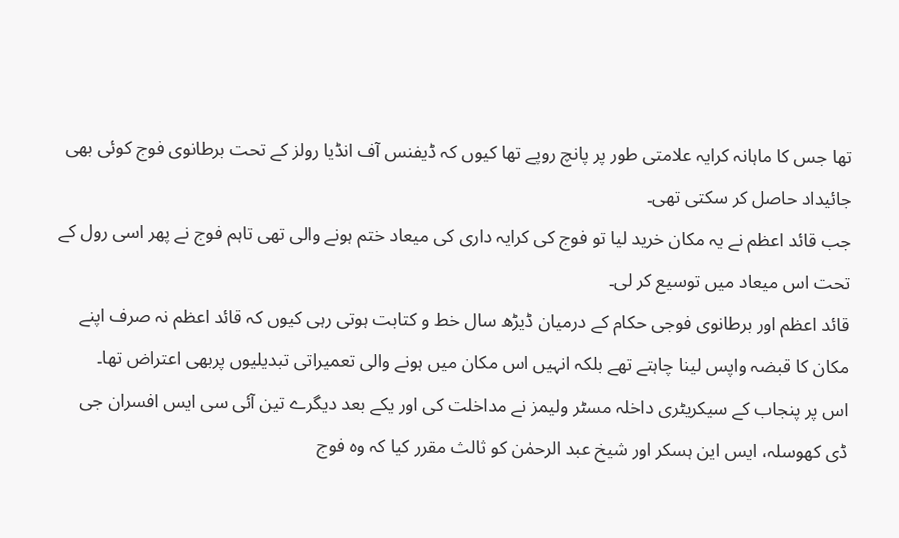تھا جس کا ماہانہ کرایہ علامتی طور پر پانچ روپے تھا کیوں کہ ڈیفنس آف انڈیا رولز کے تحت برطانوی فوج کوئی بھی جائیداد حاصل کر سکتی تھی۔
جب قائد اعظم نے یہ مکان خرید لیا تو فوج کی کرایہ داری کی میعاد ختم ہونے والی تھی تاہم فوج نے پھر اسی رول کے تحت اس میعاد میں توسیع کر لی۔
قائد اعظم اور برطانوی فوجی حکام کے درمیان ڈیڑھ سال خط و کتابت ہوتی رہی کیوں کہ قائد اعظم نہ صرف اپنے مکان کا قبضہ واپس لینا چاہتے تھے بلکہ انہیں اس مکان میں ہونے والی تعمیراتی تبدیلیوں پربھی اعتراض تھا۔
اس پر پنجاب کے سیکریٹری داخلہ مسٹر ولیمز نے مداخلت کی اور یکے بعد دیگرے تین آئی سی ایس افسران جی ڈی کھوسلہ، ایس این ہسکر اور شیخ عبد الرحمٰن کو ثالث مقرر کیا کہ وہ فوج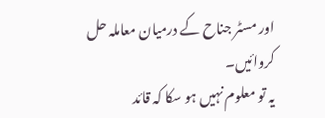اور مسٹر جناح کے درمیان معاملہ حل کروائیں۔
یہ تو معلوم نہیں ہو سکا کہ قائد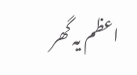اعظم یہ گھر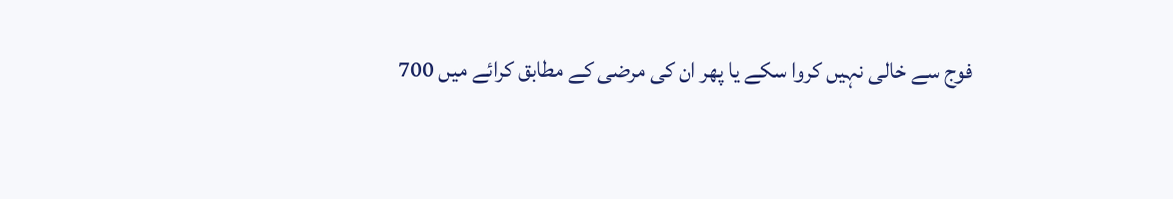فوج سے خالی نہیں کروا سکے یا پھر ان کی مرضی کے مطابق کرائے میں 700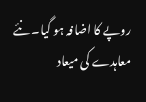روپے کا اضافہ ہو گیا۔ نئے معاہدے کی میعاد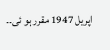اپریل 1947 مقرر ہو ئی۔۔